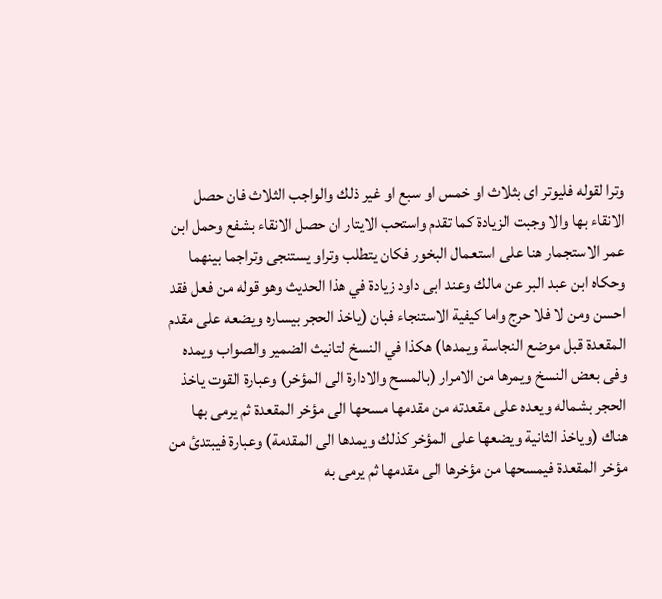وترا لقوله فليوتر اى بثلاث او خمس او سبع او غير ذلك والواجب الثلاث فان حصل الانقاء بها والا وجبت الزيادة كما تقدم واستحب الايتار ان حصل الانقاء بشفع وحمل ابن عمر الاستجمار هنا على استعمال البخور فكان يتطلب وتراو يستنجى وتراجما بينهما وحكاه ابن عبد البر عن مالك وعند ابى داود زيادة في هذا الحديث وهو قوله من فعل فقد احسن ومن لا فلا حرج واما كيفية الاستنجاء فبان (ياخذ الحجر بيساره ويضعه على مقدم المقعدة قبل موضع النجاسة ويمدها) هكذا في النسخ لتانيث الضمير والصواب ويمده وفى بعض النسخ ويمرها من الامرار (بالمسح والادارة الى المؤخر) وعبارة القوت ياخذ الحجر بشماله ويعده على مقعدته من مقدمها مسحها الى مؤخر المقعدة ثم يرمى بها هناك (وياخذ الثانية ويضعها على المؤخر كذلك ويمدها الى المقدمة) وعبارة فيبتدئ من مؤخر المقعدة فيمسحها من مؤخرها الى مقدمها ثم يرمى به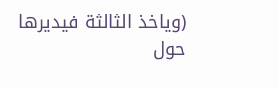(وياخذ الثالثة فيديرها حول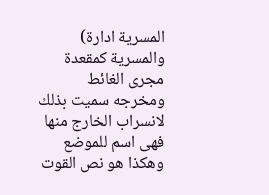المسرية ادارة) والمسرية كمقعدة مجرى الغائط ومخرجه سميت بذلك لانسراب الخارج منها فهى اسم للموضع وهكذا هو نص القوت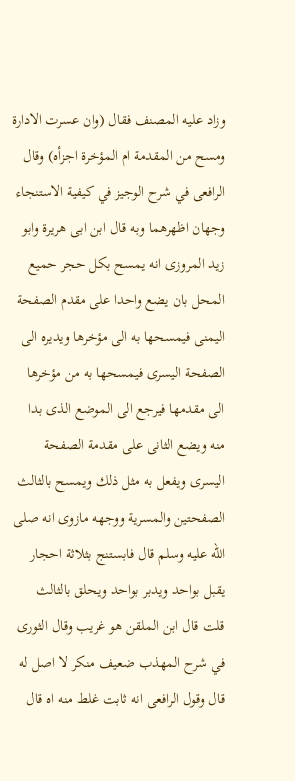وزاد عليه المصنف فقال (وان عسرت الادارة ومسح من المقدمة ام المؤخرة اجزأه) وقال الرافعى في شرح الوجيز في كيفية الاستنجاء وجهان اظهرهما وبه قال ابن ابى هريرة وابو زيد المروزى انه يمسح بكل حجر حميع المحل بان يضع واحدا على مقدم الصفحة اليمنى فيمسحها به الى مؤخرها ويديره الى الصفحة اليسرى فيمسحها به من مؤخرها الى مقدمها فيرجع الى الموضع الذى بدا منه ويضع الثانى على مقدمة الصفحة اليسرى ويفعل به مثل ذلك ويمسح بالثالث الصفحتين والمسرية ووجهه مازوى انه صلى الله عليه وسلم قال فابستنج بثلاثة احجار يقبل بواحد ويدبر بواحد ويحلق بالثالث قلت قال ابن الملقن هو غريب وقال الثورى في شرح المهذب ضعيف منكر لا اصل له قال وقول الرافعى انه ثابت غلط منه اه قال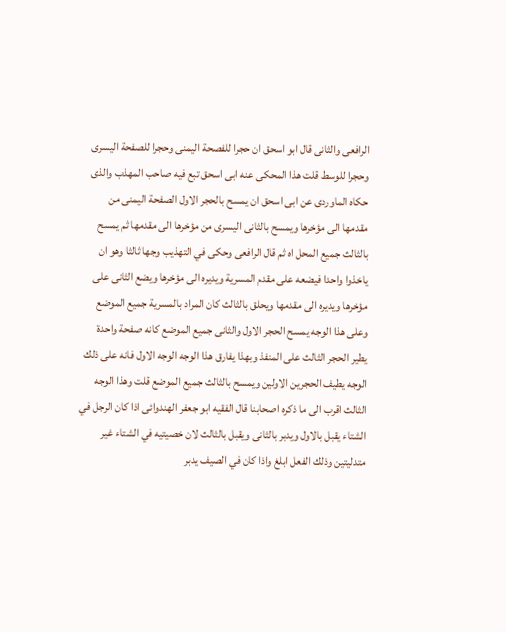الرافعى والثانى قال ابو اسحق ان حجرا للفصحة اليمنى وحجرا للصفحة اليسرى وحجرا للوسط قلت هذا المحكى عنه ابى اسحق تبع فيه صاحب المهذب والذى حكاه الماوردى عن ابى اسحق ان يمسح بالحجر الاول الصفحة اليمنى من مقدمها الى مؤخرها ويمسح بالثانى اليسرى من مؤخرها الى مقدمها ثم يمسح بالثالث جميع المحل اه ثم قال الرافعى وحكى في التهذيب وجها ثالثا وهو ان ياخذوا واحدا فيضعه على مقدم المسرية ويديره الى مؤخرها ويضع الثانى على مؤخرها ويديره الى مقدمها ويحلق بالثالث كان المراد بالمسرية جميع الموضع وعلى هذا الوجه يمسح الحجر الاول والثانى جميع الموضع كانه صفحة واحدة يطير الحجر الثالث على المنفذ وبهذا يفارق هذا الوجه الوجه الاول فانه على ذلك الوجه يطيف الحجرين الاولين ويمسح بالثالث جميع الموضع قلت وهذا الوجه الثالث اقرب الى ما ذكره اصحابنا قال الفقيه ابو جعفر الهندوائى اذا كان الرجل في الشتاء يقبل بالاول ويدبر بالثانى ويقبل بالثالث لان خصيتيه في الشتاء غير متدليتين وذلك الفعل ابلغ واذا كان في الصيف يدبر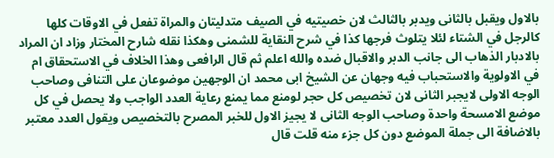بالاول ويقبل بالثانى ويدبر بالثالث لان خصيتيه في الصيف متدليتان والمراة تفعل في الاوقات كلها كالرجل في الشتاء لئلا يتلوث فرجها كذا في شرح النقاية للشمنى وهكذا نقله شارح المختار وزاد ان المراد بالادبار الذهاب الى جانب الدبر والاقبال ضده والله اعلم ثم قال الرافعى وهذا الخلاف في الاستحقاق ام في الاولوية والاستحباب فيه وجهان عن الشيخ ابى محمد ان الوجهين موضوعان على التنافى وصاحب الوجه الاولى لايجبر الثانى لان تخصيص كل حجر لومنع مما يمنع رعاية العدد الواجب ولا يحصل في كل موضع الامسحة واحدة وصاحب الوجه الثانى لا يجيز الاول للخبر المصرح بالتخصيص ويقول العدد معتبر بالاضافة الى جملة الموضع دون كل جزء منه قلت قال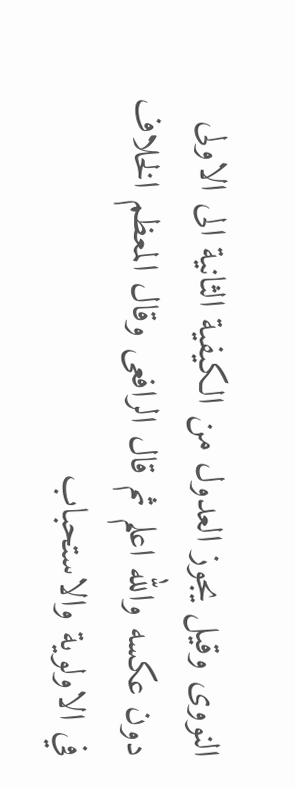النووى وقيل يجوز العدول من الكيفية الثانية الى الاولى دون عكسه والله اعلم ثم قال الرافعى وقال المعظم الخلاف في الاولوية والاستحباب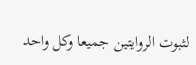لثبوت الروايتين جميعا وكل واحد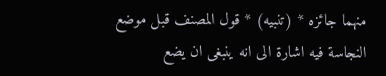منهما جائزه * (تنبيه) * قول المصنف قبل موضع النجاسة فيه اشارة الى انه ينبغى ان يضع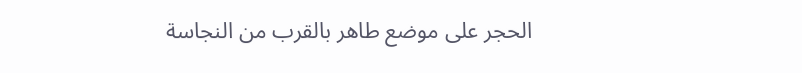الحجر على موضع طاهر بالقرب من النجاسة